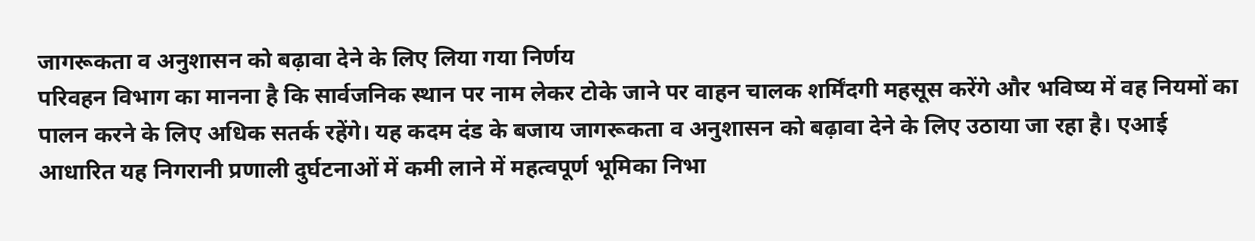जागरूकता व अनुशासन को बढ़ावा देने के लिए लिया गया निर्णय
परिवहन विभाग का मानना है कि सार्वजनिक स्थान पर नाम लेकर टोके जाने पर वाहन चालक शर्मिंदगी महसूस करेंगे और भविष्य में वह नियमों का पालन करने के लिए अधिक सतर्क रहेंगे। यह कदम दंड के बजाय जागरूकता व अनुशासन को बढ़ावा देने के लिए उठाया जा रहा है। एआई आधारित यह निगरानी प्रणाली दुर्घटनाओं में कमी लाने में महत्वपूर्ण भूमिका निभा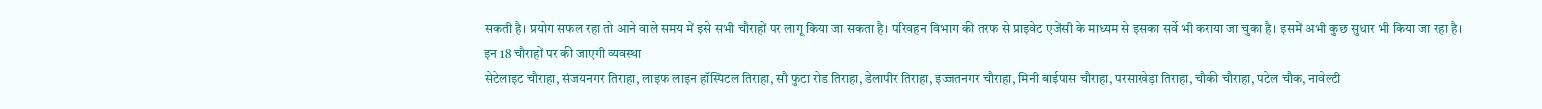सकती है। प्रयोग सफल रहा तो आने वाले समय में इसे सभी चौराहों पर लागू किया जा सकता है। परिवहन विभाग की तरफ से प्राइवेट एजेंसी के माध्यम से इसका सर्वे भी कराया जा चुका है। इसमें अभी कुछ सुधार भी किया जा रहा है।
इन 18 चौराहों पर की जाएगी व्यवस्था
सेटेलाइट चौराहा, संजयनगर तिराहा, लाइफ लाइन हॉस्पिटल तिराहा, सौ फुटा रोड तिराहा, डेलापीर तिराहा, इज्जतनगर चौराहा, मिनी बाईपास चौराहा, परसाखेड़ा तिराहा, चौकी चौराहा, पटेल चौक, नावेल्टी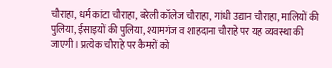चौराहा, धर्म कांटा चौराहा, बरेली कॉलेज चौराहा, गांधी उद्यान चौराहा, मालियों की पुलिया, ईसाइयों की पुलिया, श्यामगंज व शाहदाना चौराहे पर यह व्यवस्था की जाएगी। प्रत्येक चौराहे पर कैमरों को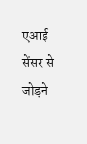एआई सेंसर से जोड़ने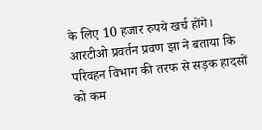के लिए 10 हजार रुपये खर्च होंगे।
आरटीओ प्रवर्तन प्रवण झा ने बताया कि परिवहन विभाग की तरफ से सड़क हादसों को कम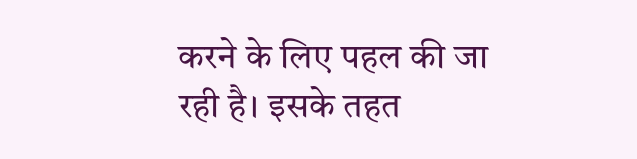करने के लिए पहल की जा रही है। इसके तहत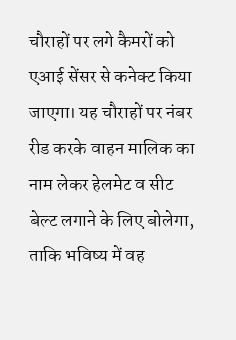चौराहों पर लगे कैमरों को एआई सेंसर से कनेक्ट किया जाएगा। यह चौराहों पर नंबर रीड करके वाहन मालिक का नाम लेकर हेलमेट व सीट बेल्ट लगाने के लिए बोलेगा, ताकि भविष्य में वह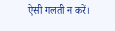ऐसी गलती न करें।